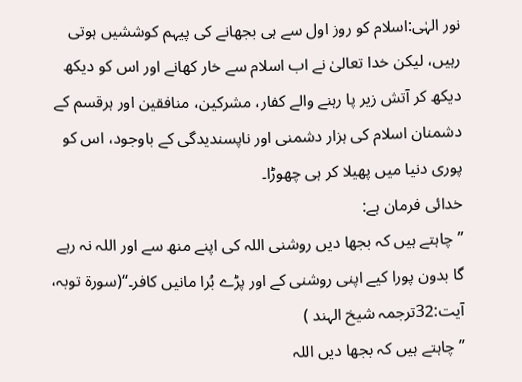نور الہٰی:اسلام کو روز اول سے ہی بجھانے کی پیہم کوششیں ہوتی رہیں، لیکن خدا تعالیٰ نے اب اسلام سے خار کھانے اور اس کو دیکھ دیکھ کر آتش زیر پا رہنے والے کفار، مشرکین، منافقین اور ہرقسم کے دشمنان اسلام کی ہزار دشمنی اور ناپسندیدگی کے باوجود، اس کو پوری دنیا میں پھیلا کر ہی چھوڑا۔
خدائی فرمان ہے:
”چاہتے ہیں کہ بجھا دیں روشنی اللہ کی اپنے منھ سے اور اللہ نہ رہے گا بدون پورا کیے اپنی روشنی کے اور پڑے بُرا مانیں کافر۔“(سورة توبہ، آیت:32ترجمہ شیخ الہند )
”چاہتے ہیں کہ بجھا دیں اللہ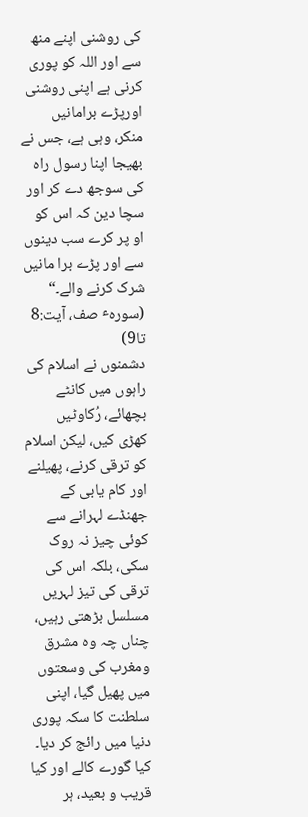کی روشنی اپنے منھ سے اور اللہ کو پوری کرنی ہے اپنی روشنی اورپڑے برامانیں منکر، وہی ہے، جس نے بھیجا اپنا رسول راہ کی سوجھ دے کر اور سچا دین کہ اس کو او پر کرے سب دینوں سے اور پڑے برا مانیں شرک کرنے والے۔“ (سورہٴ صف، آیت:8 تا9)
دشمنوں نے اسلام کی راہوں میں کانٹے بچھائے، رُکاوٹیں کھڑی کیں، لیکن اسلام کو ترقی کرنے، پھیلنے اور کام یابی کے جھنڈے لہرانے سے کوئی چیز نہ روک سکی، بلکہ اس کی ترقی کی تیز لہریں مسلسل بڑھتی رہیں، چناں چہ وہ مشرق ومغرب کی وسعتوں میں پھیل گیا، اپنی سلطنت کا سکہ پوری دنیا میں رائج کر دیا۔ کیا گورے کالے اور کیا قریب و بعید، ہر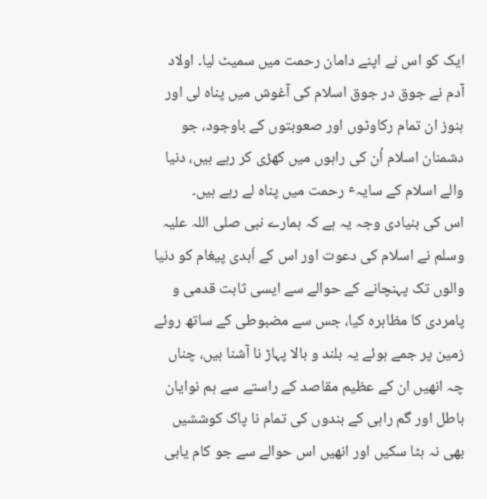ایک کو اس نے اپنے دامان رحمت میں سمیٹ لیا۔ اولاد آدم نے جوق در جوق اسلام کی آغوش میں پناہ لی اور ہنوز ان تمام رکاوٹوں اور صعوبتوں کے باوجود، جو دشمنان اسلام اُن کی راہوں میں کھڑی کر رہے ہیں، دنیا والے اسلام کے سایہٴ رحمت میں پناہ لے رہے ہیں۔
اس کی بنیادی وجہ یہ ہے کہ ہمارے نبی صلی اللہ علیہ وسلم نے اسلام کی دعوت اور اس کے اَبدی پیغام کو دنیا والوں تک پہنچانے کے حوالے سے ایسی ثابت قدمی و پامردی کا مظاہرہ کیا، جس سے مضبوطی کے ساتھ روئے زمین پر جمے ہوئے یہ بلند و بالا پہاڑ نا آشنا ہیں، چناں چہ انھیں ان کے عظیم مقاصد کے راستے سے ہم نوایان باطل اور گم راہی کے بندوں کی تمام نا پاک کوششیں بھی نہ ہٹا سکیں اور انھیں اس حوالے سے جو کام یابی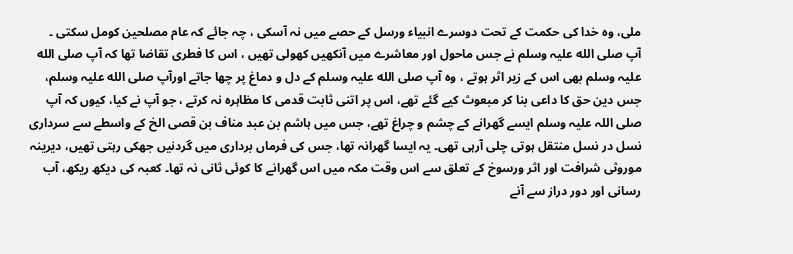ملی، وہ خدا کی حکمت کے تحت دوسرے انبیاء ورسل کے حصے میں نہ آسکی ، چہ جائے کہ عام مصلحین کومل سکتی ۔
آپ صلی الله علیہ وسلم نے جس ماحول اور معاشرے میں آنکھیں کھولی تھیں ، اس کا فطری تقاضا تھا کہ آپ صلی الله علیہ وسلم بھی اس کے زیر اثر ہوتے ، وہ آپ صلی الله علیہ وسلم کے دل و دماغ پر چھا جاتے اورآپ صلی الله علیہ وسلم، جس دین حق کا داعی بنا کر مبعوث کیے گئے تھے، اس پر اتنی ثابت قدمی کا مظاہرہ نہ کرتے ، جو آپ نے کیا، کیوں کہ آپ صلی اللہ علیہ وسلم ایسے گھرانے کے چشم و چراغ تھے، جس میں ہاشم بن عبد مناف بن قصی الخ کے واسطے سے سرداری نسل در نسل منتقل ہوتی چلی آرہی تھی۔ یہ ایسا گھرانہ تھا، جس کی فرماں برداری میں گردنیں جھکی رہتی تھیں، دیرینہ موروثی شرافت اور اثر ورسوخ کے تعلق سے اس وقت مکہ میں اس گھرانے کا کوئی ثانی نہ تھا۔ کعبہ کی دیکھ ریکھ، آب رسانی اور دور دراز سے آنے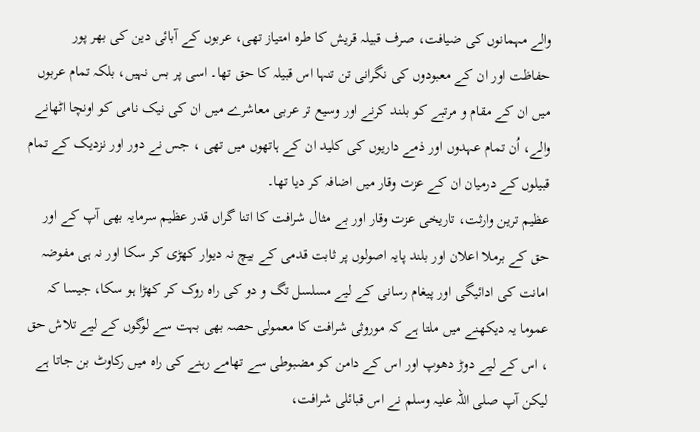والے مہمانوں کی ضیافت، صرف قبیلہ قریش کا طرہ امتیاز تھی، عربوں کے آبائی دین کی بھر پور حفاظت اور ان کے معبودوں کی نگرانی تن تنہا اس قبیلہ کا حق تھا۔ اسی پر بس نہیں، بلکہ تمام عربوں میں ان کے مقام و مرتبے کو بلند کرنے اور وسیع تر عربی معاشرے میں ان کی نیک نامی کو اونچا اٹھانے والے، اُن تمام عہدوں اور ذمے داریوں کی کلید ان کے ہاتھوں میں تھی ، جس نے دور اور نزدیک کے تمام قبیلوں کے درمیان ان کے عزت وقار میں اضافہ کر دیا تھا۔
عظیم ترین وارثت، تاریخی عزت وقار اور بے مثال شرافت کا اتنا گراں قدر عظیم سرمایہ بھی آپ کے اور حق کے برملا اعلان اور بلند پایہ اصولوں پر ثابت قدمی کے بیچ نہ دیوار کھڑی کر سکا اور نہ ہی مفوضہ امانت کی ادائیگی اور پیغام رسانی کے لیے مسلسل تگ و دو کی راہ روک کر کھڑا ہو سکا، جیسا کہ عموما یہ دیکھنے میں ملتا ہے کہ موروثی شرافت کا معمولی حصہ بھی بہت سے لوگوں کے لیے تلاش حق ، اس کے لیے دوڑ دھوپ اور اس کے دامن کو مضبوطی سے تھامے رہنے کی راہ میں رکاوٹ بن جاتا ہے لیکن آپ صلی اللہ علیہ وسلم نے اس قبائلی شرافت،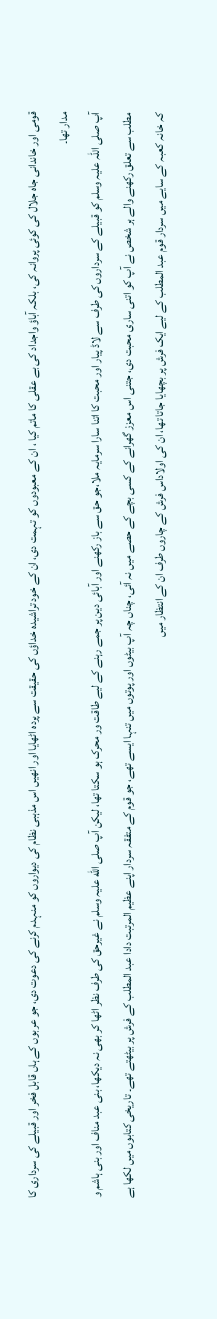قومی اور خاندانی جاہ جلال کی کوئی پروانہ کی، بلکہ آباؤ واجداد کی بے عقلی کا ماتم کیا ، ان کے معبودوں کو تہمت دی، ان کے خود تراشیدہ خداؤں کی حقیقت سے پردہ اٹھایا اور انھیں اس مذہبی نظام کی دیواروں کو منہدم کرنے کی دعوت دی، جو عربوں کے ہاں قابل فخر اور قبیلے کی سرداری کا مدار تھا۔
آپ صلی اللہ علیہ وسلم کو قبیلے کے سرداروں کی طرف سے لاڈ پیار اور محبت کا اتنا سارا سرمایہ ملا،جو حق سے باز رکھنے اور آبائی دین پر جمے رہنے کے لیے طاقت ور محرک ہو سکتا تھا، لیکن آپ صلی الله علیہ وسلم نے غیرحق کی طرف نظر اٹھا کر بھی نہ دیکھا، بنی عبد مناف اور بنی ہاشم و مطلب سے تعلق رکھنے والے ہر شخص نے آپ کو اتنی ساری محبت دی، جتنی اس معزز گھرانے کے کسی بچے کے حصے میں نہ آئی، چناں چہ آپ بیٹوں اور پوتوں میں تنہا ایسے تھے، جو قوم کے متفقہ سردار اپنے عظیم المرتبت دادا عبد المطلب کے فرش پر بیٹھتے تھے۔ تاریخی کتابوں میں لکھا ہے کہ خانہ کعبہ کے سایے میں سردار قوم عبد المطلب کے لیے ایک فرش پر بچھایا جاتا تھا، ان کی اولاداس فرش کے چاروں طرف ان کے انتظار میں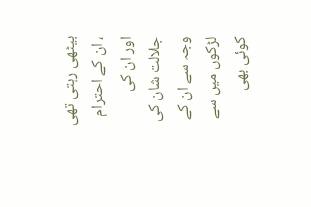بیٹھی رہتی تھی ، ان کے احترام اور ان کی جلالت شان کی وجہ سے ان کے لڑکوں میں سے کوئی بھی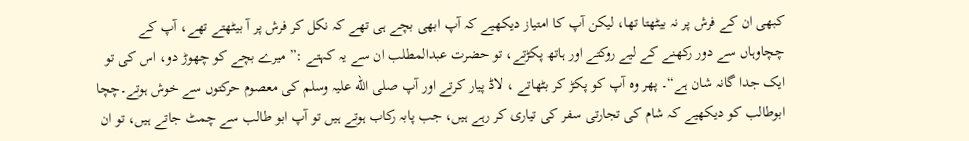کبھی ان کے فرش پر نہ بیٹھتا تھا، لیکن آپ کا امتیاز دیکھیے کہ آپ ابھی بچے ہی تھے کہ نکل کر فرش پر آ بیٹھتے تھے، آپ کے چچاوہاں سے دور رکھنے کے لیے روکتے اور ہاتھ پکڑتے، تو حضرت عبدالمطلب ان سے یہ کہتے :” میرے بچے کو چھوڑ دو، اس کی تو ایک جدا گانہ شان ہے“۔ پھر وہ آپ کو پکڑ کر بٹھاتے ، لاڈ پیار کرتے اور آپ صلی الله علیہ وسلم کی معصوم حرکتوں سے خوش ہوتے۔چچا ابوطالب کو دیکھیے کہ شام کی تجارتی سفر کی تیاری کر رہے ہیں، جب پابہ رکاب ہوتے ہیں تو آپ ابو طالب سے چمٹ جاتے ہیں، تو ان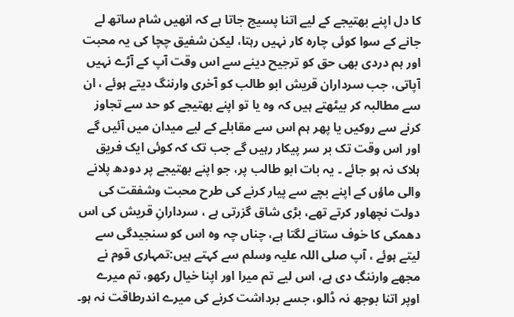کا دل اپنے بھتیجے کے لیے اتنا پسیج جاتا ہے کہ انھیں شام ساتھ لے جانے کے سوا کوئی چارہ کار نہیں رہتا، لیکن شفیق چچا کی یہ محبت اور ہم دردی بھی حق کو ترجیح دینے سے اس وقت آپ کے آڑے نہیں آپاتی، جب سرداران قریش ابو طالب کو آخری وارننگ دیتے ہوئے ، ان سے مطالبہ کر بیٹھتے ہیں کہ وہ یا تو اپنے بھتیجے کو حد سے تجاوز کرنے سے روکیں یا پھر ہم اس سے مقابلے کے لیے میدان میں آئیں گے اور اس وقت تک بر سر پیکار رہیں گے جب تک کہ کوئی ایک فریق ہلاک نہ ہو جائے ۔ یہ بات ابو طالب پر، جو اپنے بھتیجے پر دودھ پلانے والی ماؤں کے اپنے بچے سے پیار کرنے کی طرح محبت وشفقت کی دولت نچھاور کرتے تھے، بڑی شاق گزرتی ہے ، سردارانِ قریش کی اس دھمکی کا خوف ستانے لگتا ہے، چناں چہ وہ اس کو سنجیدگی سے لیتے ہوئے ، آپ صلی اللہ علیہ وسلم سے کہتے ہیں:تمہاری قوم نے مجھے وارننگ دی ہے، اس لیے تم میرا اور اپنا خیال رکھو، تم میرے اوپر اتنا بوجھ نہ ڈالو، جسے برداشت کرنے کی میرے اندرطاقت نہ ہو۔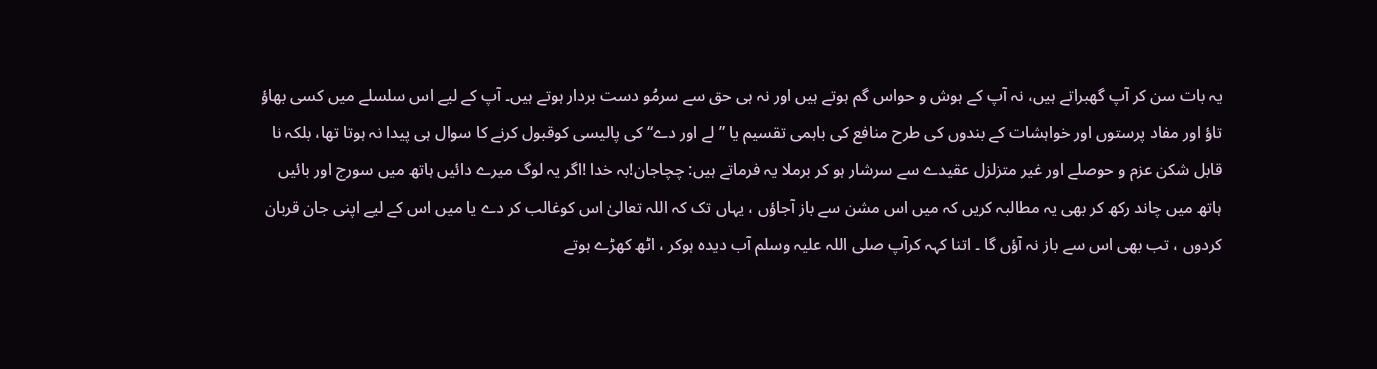یہ بات سن کر آپ گھبراتے ہیں، نہ آپ کے ہوش و حواس گم ہوتے ہیں اور نہ ہی حق سے سرمُو دست بردار ہوتے ہیں۔ آپ کے لیے اس سلسلے میں کسی بھاؤ تاؤ اور مفاد پرستوں اور خواہشات کے بندوں کی طرح منافع کی باہمی تقسیم یا ”لے اور دے“ کی پالیسی کوقبول کرنے کا سوال ہی پیدا نہ ہوتا تھا، بلکہ نا قابل شکن عزم و حوصلے اور غیر متزلزل عقیدے سے سرشار ہو کر برملا یہ فرماتے ہیں: چچاجان!بہ خدا !اگر یہ لوگ میرے دائیں ہاتھ میں سورج اور بائیں ہاتھ میں چاند رکھ کر بھی یہ مطالبہ کریں کہ میں اس مشن سے باز آجاؤں ، یہاں تک کہ اللہ تعالیٰ اس کوغالب کر دے یا میں اس کے لیے اپنی جان قربان کردوں ، تب بھی اس سے باز نہ آؤں گا ۔ اتنا کہہ کرآپ صلی اللہ علیہ وسلم آب دیدہ ہوکر ، اٹھ کھڑے ہوتے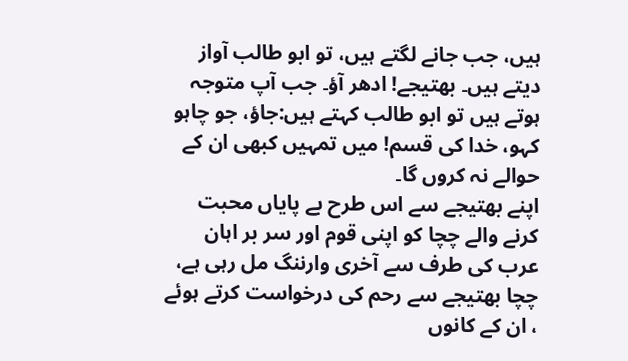ہیں، جب جانے لگتے ہیں، تو ابو طالب آواز دیتے ہیں۔ بھتیجے! ادھر آؤ۔ جب آپ متوجہ ہوتے ہیں تو ابو طالب کہتے ہیں:جاؤ، جو چاہو کہو، خدا کی قسم! میں تمہیں کبھی ان کے حوالے نہ کروں گا۔
اپنے بھتیجے سے اس طرح بے پایاں محبت کرنے والے چچا کو اپنی قوم اور سر بر اہان عرب کی طرف سے آخری وارننگ مل رہی ہے، چچا بھتیجے سے رحم کی درخواست کرتے ہوئے ، ان کے کانوں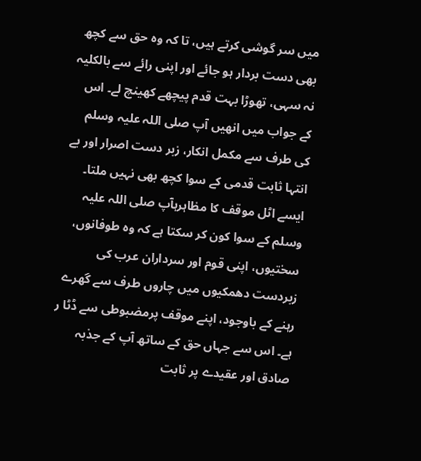میں سر گوشی کرتے ہیں، تا کہ وہ حق سے کچھ بھی دست بردار ہو جائے اور اپنی رائے سے بالکلیہ نہ سہی، تھوڑا بہت قدم پیچھے کھینچ لے۔ اس کے جواب میں انھیں آپ صلی اللہ علیہ وسلم کی طرف سے مکمل انکار، زبر دست اصرار اور بے انتہا ثابت قدمی کے سوا کچھ بھی نہیں ملتا۔ ایسے اٹل موقف کا مظاہرہآپ صلی اللہ علیہ وسلم کے سوا کون کر سکتا ہے کہ وہ طوفانوں، سختیوں، اپنی قوم اور سرداران عرب کی زبردست دھمکیوں میں چاروں طرف سے گھرے رہنے کے باوجود، اپنے موقف پرمضبوطی سے ڈٹا ر ہے۔ اس سے جہاں حق کے ساتھ آپ کے جذبہ صادق اور عقیدے پر ثابت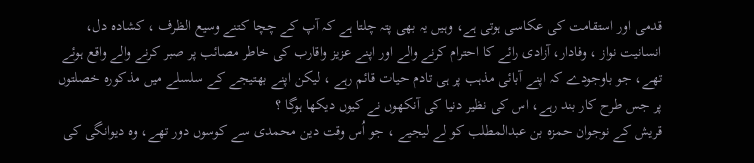قدمی اور استقامت کی عکاسی ہوتی ہے، وہیں یہ بھی پتہ چلتا ہے کہ آپ کے چچا کتنے وسیع الظرف ، کشادہ دل، انسانیت نواز ، وفادار، آزادی رائے کا احترام کرنے والے اور اپنے عزیز واقارب کی خاطر مصائب پر صبر کرنے والے واقع ہوئے تھے، جو باوجودے کہ اپنے آبائی مذہب پر ہی تادم حیات قائم رہے ، لیکن اپنے بھتیجے کے سلسلے میں مذکورہ خصلتوں پر جس طرح کار بند رہے، اس کی نظیر دنیا کی آنکھوں نے کیوں دیکھا ہوگا ؟
قریش کے نوجوان حمزہ بن عبدالمطلب کو لے لیجیے ، جو اُس وقت دین محمدی سے کوسوں دور تھے، وہ دیوانگی کی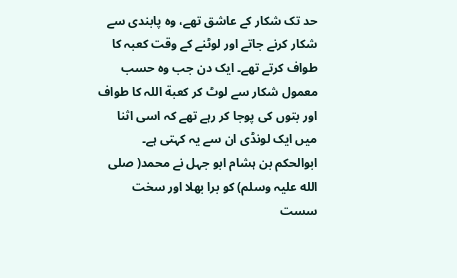حد تک شکار کے عاشق تھے، وہ پابندی سے شکار کرنے جاتے اور لوٹنے کے وقت کعبہ کا طواف کرتے تھے۔ ایک دن جب وہ حسب معمول شکار سے لوٹ کر کعبة اللہ کا طواف اور بتوں کی پوجا کر رہے تھے کہ اسی اثنا میں ایک لونڈی ان سے یہ کہتی ہے۔ ابوالحکم بن ہشام ابو جہل نے محمد( صلی الله علیہ وسلم) کو برا بھلا اور سخت سست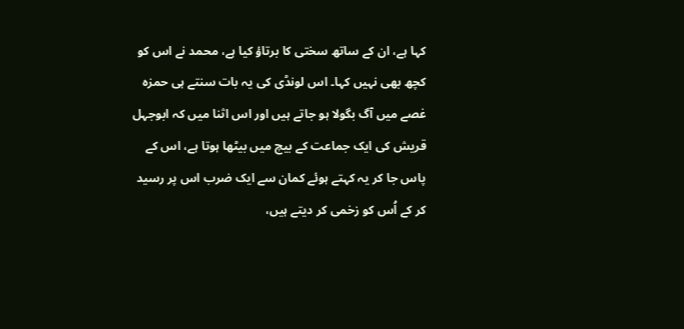کہا ہے، ان کے ساتھ سختی کا برتاؤ کیا ہے، محمد نے اس کو کچھ بھی نہیں کہا۔ اس لونڈی کی یہ بات سنتے ہی حمزہ غصے میں آگ بگولا ہو جاتے ہیں اور اس اثنا میں کہ ابوجہل قریش کی ایک جماعت کے بیچ میں بیٹھا ہوتا ہے، اس کے پاس جا کر یہ کہتے ہوئے کمان سے ایک ضرب اس پر رسید کر کے اُس کو زخمی کر دیتے ہیں،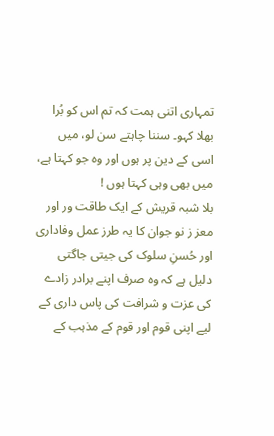تمہاری اتنی ہمت کہ تم اس کو بُرا بھلا کہو۔ سننا چاہتے سن لو، میں اسی کے دین پر ہوں اور وہ جو کہتا ہے، میں بھی وہی کہتا ہوں !
بلا شبہ قریش کے ایک طاقت ور اور معز ز نو جوان کا یہ طرز عمل وفاداری اور حُسنِ سلوک کی جیتی جاگتی دلیل ہے کہ وہ صرف اپنے برادر زادے کی عزت و شرافت کی پاس داری کے لیے اپنی قوم اور قوم کے مذہب کے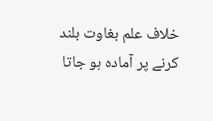خلاف علم بغاوت بلند کرنے پر آمادہ ہو جاتا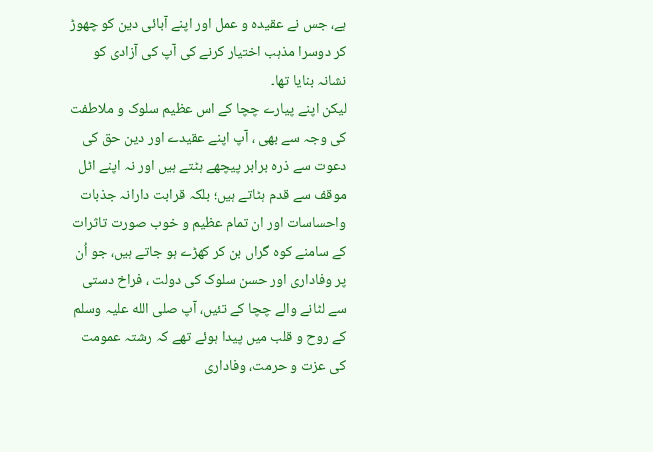ہے، جس نے عقیدہ و عمل اور اپنے آبائی دین کو چھوڑ کر دوسرا مذہب اختیار کرنے کی آپ کی آزادی کو نشانہ بنایا تھا۔
لیکن اپنے پیارے چچا کے اس عظیم سلوک و ملاطفت کی وجہ سے بھی ، آپ اپنے عقیدے اور دین حق کی دعوت سے ذرہ برابر پیچھے ہٹتے ہیں اور نہ اپنے اٹل موقف سے قدم ہٹاتے ہیں؛ بلکہ قرابت دارانہ جذبات واحساسات اور ان تمام عظیم و خوب صورت تاثرات کے سامنے کوہ گراں بن کر کھڑے ہو جاتے ہیں، جو اُن پر وفاداری اور حسن سلوک کی دولت ، فراخ دستی سے لٹانے والے چچا کے تئیں، آپ صلی الله علیہ وسلم کے روح و قلب میں پیدا ہوئے تھے کہ رشتہ عمومت کی عزت و حرمت، وفاداری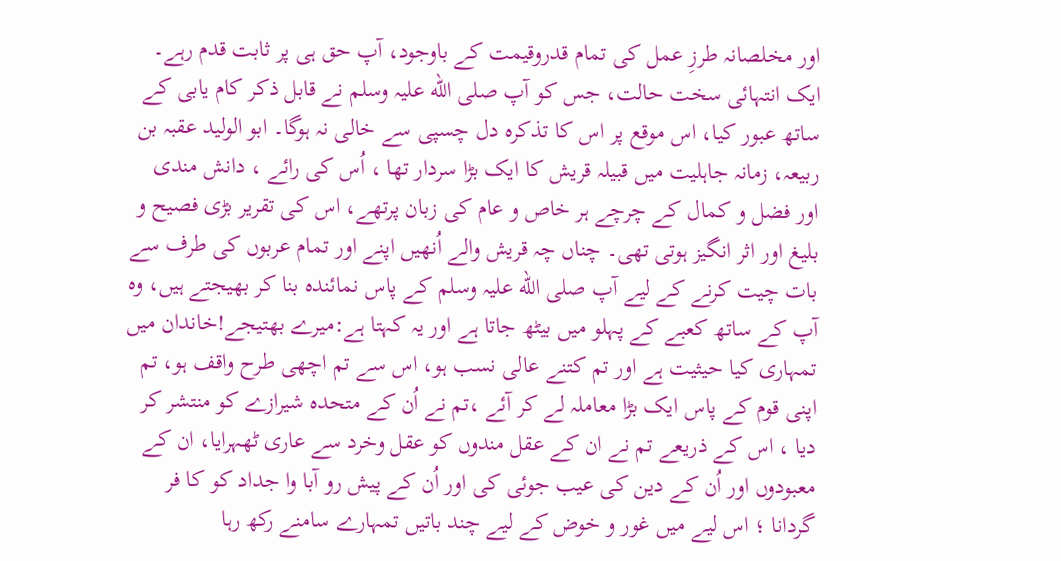اور مخلصانہ طرزِ عمل کی تمام قدروقیمت کے باوجود، آپ حق ہی پر ثابت قدم رہے۔
ایک انتہائی سخت حالت، جس کو آپ صلی الله علیہ وسلم نے قابل ذکر کام یابی کے ساتھ عبور کیا، اس موقع پر اس کا تذکرہ دل چسپی سے خالی نہ ہوگا۔ ابو الولید عقبہ بن ربیعہ، زمانہ جاہلیت میں قبیلہ قریش کا ایک بڑا سردار تھا ، اُس کی رائے ، دانش مندی اور فضل و کمال کے چرچے ہر خاص و عام کی زبان پرتھے، اس کی تقریر بڑی فصیح و بلیغ اور اثر انگیز ہوتی تھی۔ چناں چہ قریش والے اُنھیں اپنے اور تمام عربوں کی طرف سے بات چیت کرنے کے لیے آپ صلی الله علیہ وسلم کے پاس نمائندہ بنا کر بھیجتے ہیں، وہ آپ کے ساتھ کعبے کے پہلو میں بیٹھ جاتا ہے اور یہ کہتا ہے:میرے بھتیجے!خاندان میں تمہاری کیا حیثیت ہے اور تم کتنے عالی نسب ہو، اس سے تم اچھی طرح واقف ہو، تم اپنی قوم کے پاس ایک بڑا معاملہ لے کر آئے ،تم نے اُن کے متحدہ شیرازے کو منتشر کر دیا ، اس کے ذریعے تم نے ان کے عقل مندوں کو عقل وخرد سے عاری ٹھہرایا، ان کے معبودوں اور اُن کے دین کی عیب جوئی کی اور اُن کے پیش رو آبا وا جداد کو کا فر گردانا ؛ اس لیے میں غور و خوض کے لیے چند باتیں تمہارے سامنے رکھ رہا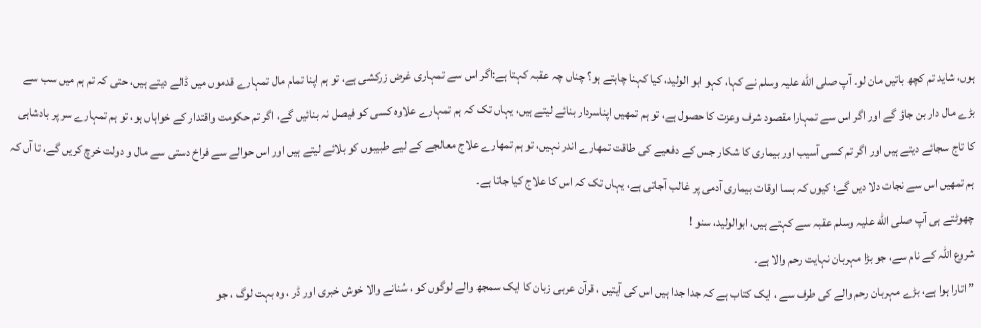ہوں، شاید تم کچھ باتیں مان لو۔ آپ صلی الله علیہ وسلم نے کہا، کہو ابو الولید، کیا کہنا چاہتے ہو؟ چناں چہ عقبہ کہتا ہے:اگر اس سے تمہاری غرض زرکشی ہے، تو ہم اپنا تمام مال تمہارے قدموں میں ڈالے دیتے ہیں، حتی کہ تم ہم میں سب سے بڑے مال دار بن جاؤ گے اور اگر اس سے تمہارا مقصود شرف وعزت کا حصول ہے، تو ہم تمھیں اپناسردار بنائے لیتے ہیں، یہاں تک کہ ہم تمہارے علاوہ کسی کو فیصل نہ بنائیں گے، اگر تم حکومت واقتدار کے خواہاں ہو، تو ہم تمہارے سر پر بادشاہی کا تاج سجائے دیتے ہیں اور اگر تم کسی آسیب اور بیماری کا شکار جس کے دفعیے کی طاقت تمھارے اندر نہیں، تو ہم تمھارے علاج معالجے کے لیے طبیبوں کو بلائے لیتے ہیں اور اس حوالے سے فراخ دستی سے مال و دولت خرچ کریں گے، تا آں کہ ہم تمھیں اس سے نجات دلا دیں گے؛ کیوں کہ بسا اوقات بیماری آدمی پر غالب آجاتی ہے، یہاں تک کہ اس کا علاج کیا جاتا ہے۔
چھوٹتے ہی آپ صلی الله علیہ وسلم عقبہ سے کہتے ہیں، ابوالولید، سنو !
شروع اللہ کے نام سے، جو بڑا مہربان نہایت رحم والا ہے۔
”اتارا ہوا ہے، بڑے مہربان رحم والے کی طرف سے ، ایک کتاب ہے کہ جدا جدا ہیں اس کی آیتیں ، قرآن عربی زبان کا ایک سمجھ والے لوگوں کو ، سُنانے والا خوش خبری اور ڈر ، وہ بہت لوگ ، جو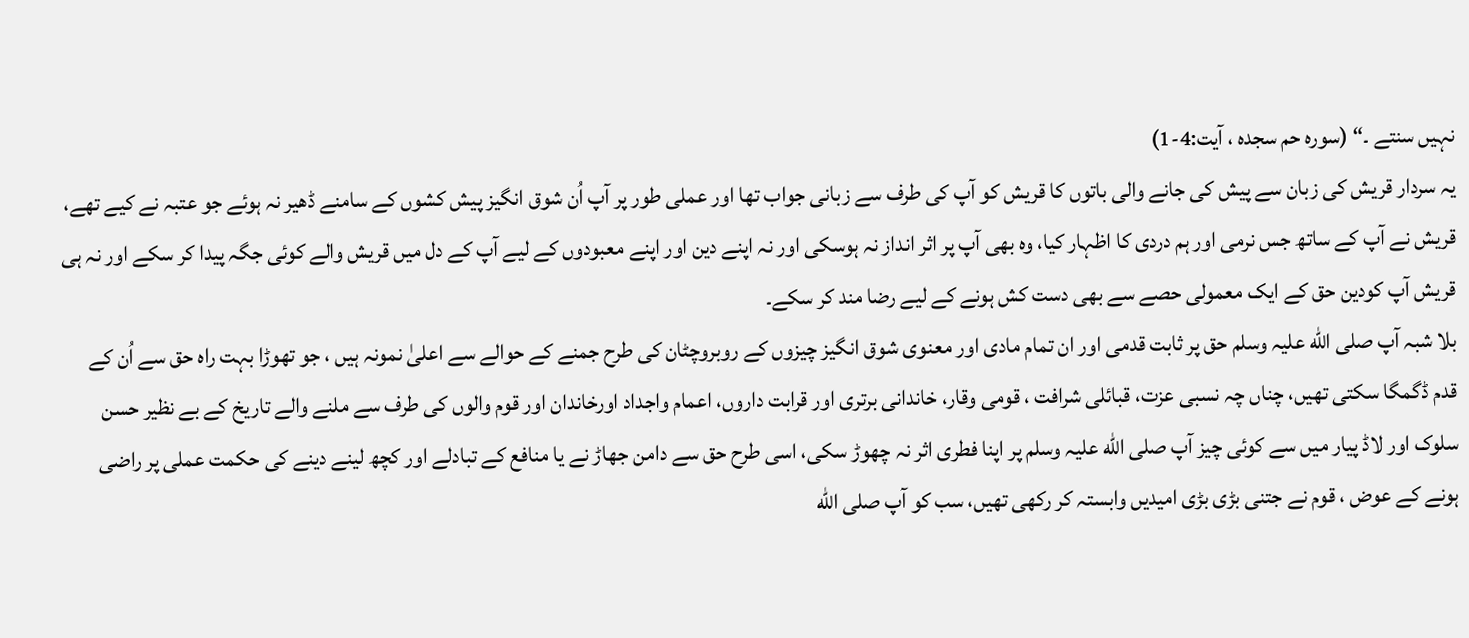نہیں سنتے ۔“ (سورہ حم سجدہ ، آیت:4-1)
یہ سردار قریش کی زبان سے پیش کی جانے والی باتوں کا قریش کو آپ کی طرف سے زبانی جواب تھا اور عملی طور پر آپ اُن شوق انگیز پیش کشوں کے سامنے ڈھیر نہ ہوئے جو عتبہ نے کیے تھے، قریش نے آپ کے ساتھ جس نرمی اور ہم دردی کا اظہار کیا، وہ بھی آپ پر اثر انداز نہ ہوسکی اور نہ اپنے دین اور اپنے معبودوں کے لیے آپ کے دل میں قریش والے کوئی جگہ پیدا کر سکے اور نہ ہی قریش آپ کودین حق کے ایک معمولی حصے سے بھی دست کش ہونے کے لیے رضا مند کر سکے۔
بلا شبہ آپ صلی الله علیہ وسلم حق پر ثابت قدمی اور ان تمام مادی اور معنوی شوق انگیز چیزوں کے روبروچٹان کی طرح جمنے کے حوالے سے اعلیٰ نمونہ ہیں ، جو تھوڑا بہت راہ حق سے اُن کے قدم ڈگمگا سکتی تھیں، چناں چہ نسبی عزت، قبائلی شرافت ، قومی وقار، خاندانی برتری اور قرابت داروں، اعمام واجداد اورخاندان اور قوم والوں کی طرف سے ملنے والے تاریخ کے بے نظیر حسن سلوک اور لاڈ پیار میں سے کوئی چیز آپ صلی الله علیہ وسلم پر اپنا فطری اثر نہ چھوڑ سکی، اسی طرح حق سے دامن جھاڑ نے یا منافع کے تبادلے اور کچھ لینے دینے کی حکمت عملی پر راضی ہونے کے عوض ، قوم نے جتنی بڑی بڑی امیدیں وابستہ کر رکھی تھیں، سب کو آپ صلی الله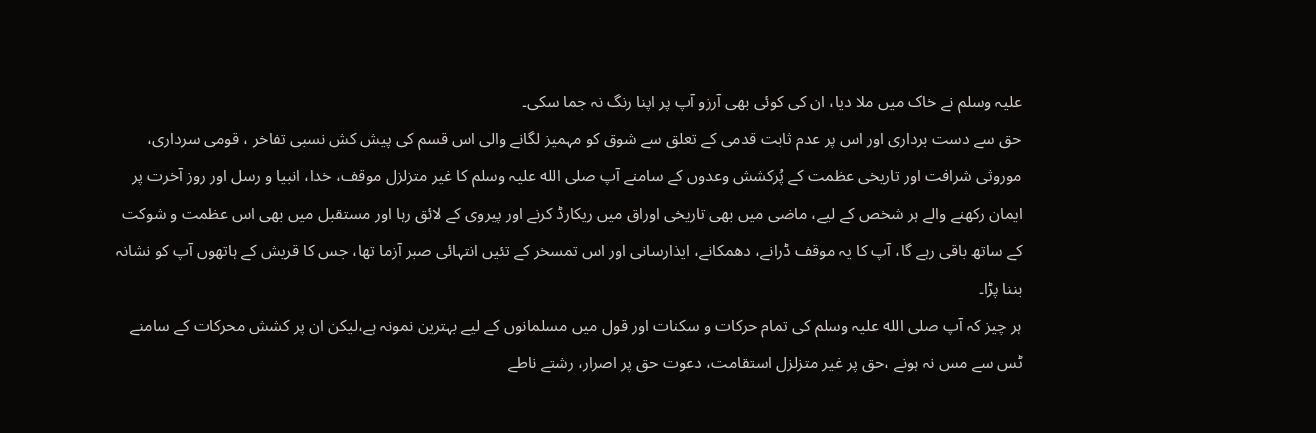علیہ وسلم نے خاک میں ملا دیا، ان کی کوئی بھی آرزو آپ پر اپنا رنگ نہ جما سکی۔
حق سے دست برداری اور اس پر عدم ثابت قدمی کے تعلق سے شوق کو مہمیز لگانے والی اس قسم کی پیش کش نسبی تفاخر ، قومی سرداری، موروثی شرافت اور تاریخی عظمت کے پُرکشش وعدوں کے سامنے آپ صلی الله علیہ وسلم کا غیر متزلزل موقف، خدا، انبیا و رسل اور روز آخرت پر ایمان رکھنے والے ہر شخص کے لیے، ماضی میں بھی تاریخی اوراق میں ریکارڈ کرنے اور پیروی کے لائق رہا اور مستقبل میں بھی اس عظمت و شوکت کے ساتھ باقی رہے گا، آپ کا یہ موقف ڈرانے، دھمکانے، ایذارسانی اور اس تمسخر کے تئیں انتہائی صبر آزما تھا، جس کا قریش کے ہاتھوں آپ کو نشانہ بننا پڑا۔
ہر چیز کہ آپ صلی الله علیہ وسلم کی تمام حرکات و سکنات اور قول میں مسلمانوں کے لیے بہترین نمونہ ہے،لیکن ان پر کشش محرکات کے سامنے ٹس سے مس نہ ہونے ،حق پر غیر متزلزل استقامت، دعوت حق پر اصرار، رشتے ناطے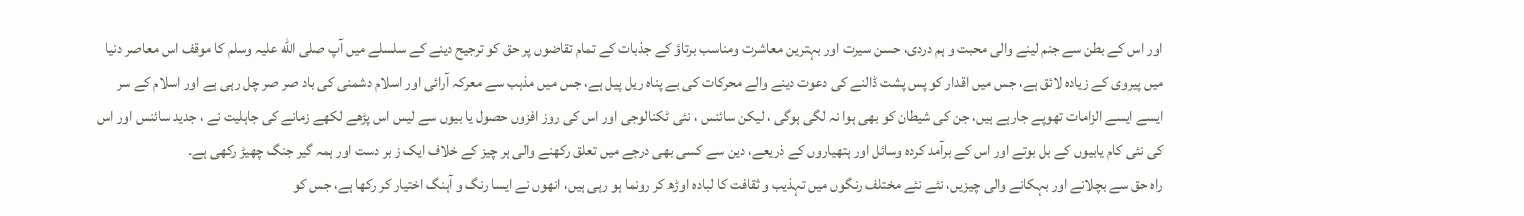اور اس کے بطن سے جنم لینے والی محبت و ہم دردی، حسن سیرت اور بہترین معاشرت ومناسب برتاؤ کے جذبات کے تمام تقاضوں پر حق کو ترجیح دینے کے سلسلے میں آپ صلی الله علیہ وسلم کا موقف اس معاصر دنیا میں پیروی کے زیادہ لائق ہے، جس میں اقدار کو پس پشت ڈالنے کی دعوت دینے والے محرکات کی بے پناہ ریل پیل ہے، جس میں مذہب سے معرکہ آرائی اور اسلام دشمنی کی باد صر صر چل رہی ہے اور اسلام کے سر ایسے ایسے الزامات تھوپے جارہے ہیں، جن کی شیطان کو بھی ہوا نہ لگی ہوگی ، لیکن سائنس ، نئی ٹکنالوجی اور اس کی روز افزوں حصول یا بیوں سے لیس اس پڑھے لکھے زمانے کی جاہلیت نے ، جدید سائنس اور اس کی نئی کام یابیوں کے بل بوتے اور اس کے برآمد کردہ وسائل اور ہتھیاروں کے ذریعے، دین سے کسی بھی درجے میں تعلق رکھنے والی ہر چیز کے خلاف ایک ز بر دست اور ہمہ گیر جنگ چھیڑ رکھی ہے۔
راہ حق سے بچلانے اور بہکانے والی چیزیں، نئے نئے مختلف رنگوں میں تہذیب و ثقافت کا لبادہ اوڑھ کر رونما ہو رہی ہیں، انھوں نے ایسا رنگ و آہنگ اختیار کر رکھا ہے، جس کو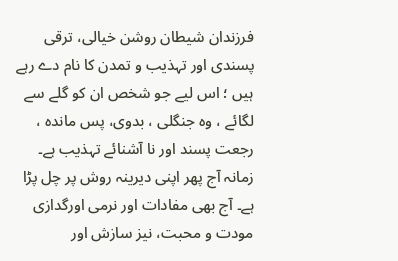فرزندان شیطان روشن خیالی، ترقی پسندی اور تہذیب و تمدن کا نام دے رہے ہیں ؛ اس لیے جو شخص ان کو گلے سے لگائے ، وہ جنگلی ، بدوی، پس ماندہ ، رجعت پسند اور نا آشنائے تہذیب ہے۔
زمانہ آج پھر اپنی دیرینہ روش پر چل پڑا ہے۔ آج بھی مفادات اور نرمی اورگدازی مودت و محبت، نیز سازش اور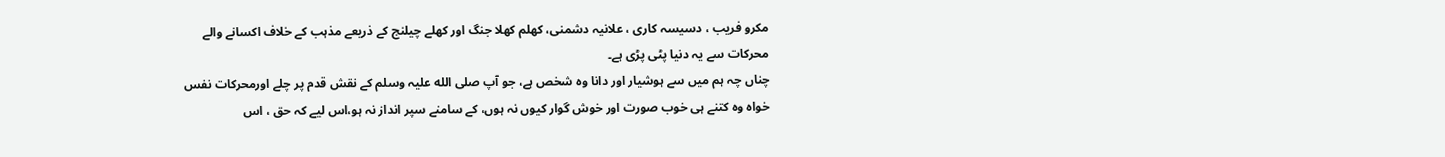مکرو فریب ، دسیسہ کاری ، علانیہ دشمنی، کھلم کھلا جنگ اور کھلے چیلنج کے ذریعے مذہب کے خلاف اکسانے والے محرکات سے یہ دنیا پٹی پڑی ہے۔
چناں چہ ہم میں سے ہوشیار اور دانا وہ شخص ہے، جو آپ صلی الله علیہ وسلم کے نقش قدم پر چلے اورمحرکات نفس خواہ وہ کتنے ہی خوب صورت اور خوش گوار کیوں نہ ہوں، کے سامنے سپر انداز نہ ہو،اس لیے کہ حق ، اس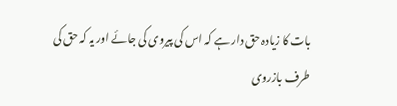بات کا زیادہ حق دار ہے کہ اس کی پیروی کی جائے اور یہ کہ حق کی طرف بازروی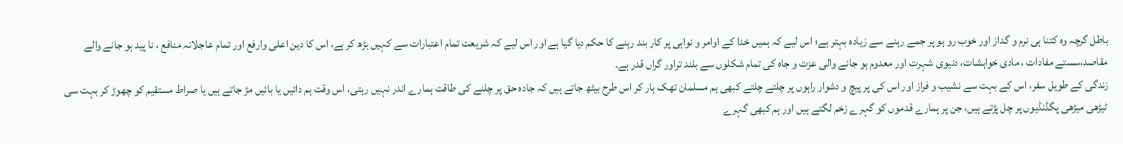باطل گرچہ وہ کتنا ہی نرم و گداز اور خوب رو ہو پر جمے رہنے سے زیادہ بہتر ہے؛ اس لیے کہ ہمیں خدا کے اوامر و نواہی پر کار بند رہنے کا حکم دیا گیا ہے اور اس لیے کہ شریعت تمام اعتبارات سے کہیں بڑھ کر ہے، اس کا دین اعلی وارفع اور تمام عاجلانہ منافع ، نا پید ہو جانے والے مقاصد،سستے مفادات ، مادی خواہشات، دنیوی شہرت اور معدوم ہو جانے والی عزت و جاہ کی تمام شکلوں سے بلند تراور گراں قدر ہے۔
زندگی کے طویل سفر، اس کے بہت سے نشیب و فراز اور اس کی پر پیچ و دشوار راہوں پر چلتے چلتے کبھی ہم مسلمان تھک ہار کر اس طرح بیٹھ جاتے ہیں کہ جادہ حق پر چلنے کی طاقت ہمارے اندر نہیں رہتی، اس وقت ہم دائیں یا بائیں مڑ جاتے ہیں یا صراط مستقیم کو چھوڑ کر بہت سی ٹیڑھی میڑھی پگڈنڈیوں پر چل پڑتے ہیں، جن پر ہمارے قدموں کو گہرے زخم لگتے ہیں اور ہم کبھی گہرے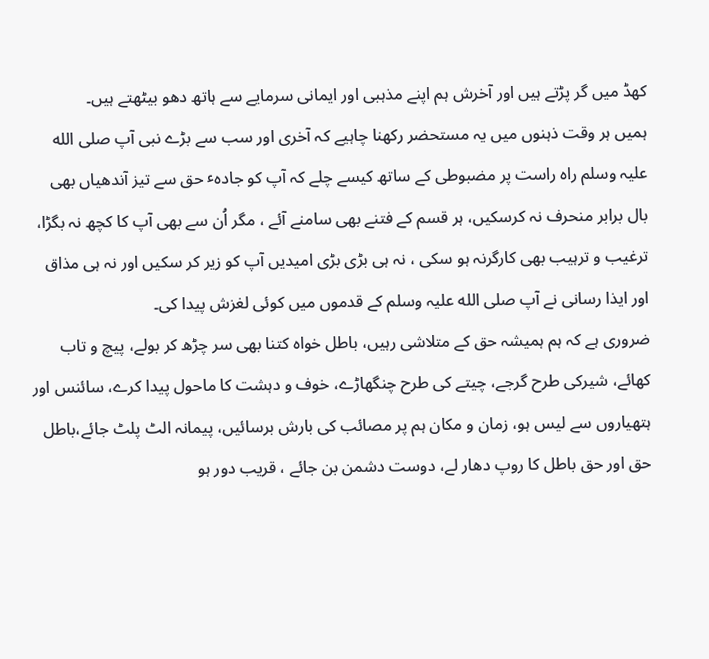کھڈ میں گر پڑتے ہیں اور آخرش ہم اپنے مذہبی اور ایمانی سرمایے سے ہاتھ دھو بیٹھتے ہیں۔
ہمیں ہر وقت ذہنوں میں یہ مستحضر رکھنا چاہیے کہ آخری اور سب سے بڑے نبی آپ صلی الله علیہ وسلم راہ راست پر مضبوطی کے ساتھ کیسے چلے کہ آپ کو جادہٴ حق سے تیز آندھیاں بھی بال برابر منحرف نہ کرسکیں، ہر قسم کے فتنے بھی سامنے آئے ، مگر اُن سے بھی آپ کا کچھ نہ بگڑا، ترغیب و ترہیب بھی کارگرنہ ہو سکی ، نہ ہی بڑی بڑی امیدیں آپ کو زیر کر سکیں اور نہ ہی مذاق اور ایذا رسانی نے آپ صلی الله علیہ وسلم کے قدموں میں کوئی لغزش پیدا کی۔
ضروری ہے کہ ہم ہمیشہ حق کے متلاشی رہیں، باطل خواہ کتنا بھی سر چڑھ کر بولے، پیچ و تاب کھائے، شیرکی طرح گرجے، چیتے کی طرح چنگھاڑے، خوف و دہشت کا ماحول پیدا کرے، سائنس اور ہتھیاروں سے لیس ہو، زمان و مکان ہم پر مصائب کی بارش برسائیں، پیمانہ الٹ پلٹ جائے،باطل حق اور حق باطل کا روپ دھار لے، دوست دشمن بن جائے ، قریب دور ہو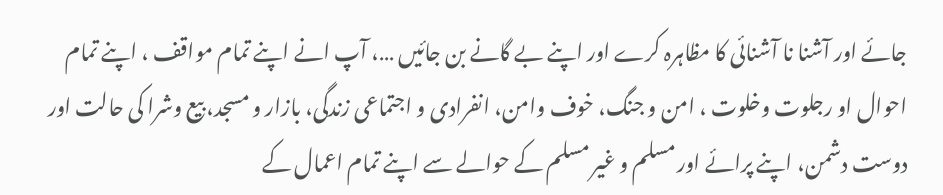جائے اور آشنا نا آشنائی کا مظاہرہ کرے اور اپنے بے گانے بن جائیں …، آپ انے اپنے تمام مواقف ، اپنے تمام احوال او رجلوت وخلوت ، امن و جنگ، خوف وامن، انفرادی و اجتماعی زندگی، بازار و مسجد، بیع وشرا کی حالت اور دوست دشمن، اپنے پرائے اور مسلم و غیر مسلم کے حوالے سے اپنے تمام اعمال کے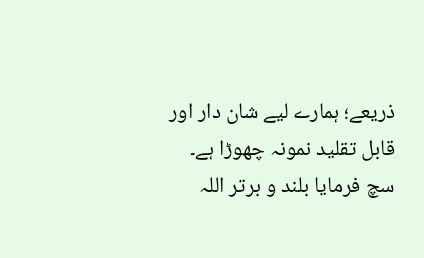ذریعے؛ ہمارے لیے شان دار اور قابل تقلید نمونہ چھوڑا ہے۔ سچ فرمایا بلند و برتر اللہ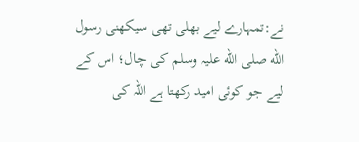نے:تمہارے لیے بھلی تھی سیکھنی رسول الله صلی الله علیہ وسلم کی چال؛ اس کے لیے جو کوئی امید رکھتا ہے اللہ کی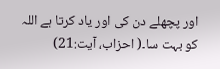اور پچھلے دن کی اور یاد کرتا ہے اللہ کو بہت سا۔( احزاب، آیت:21)